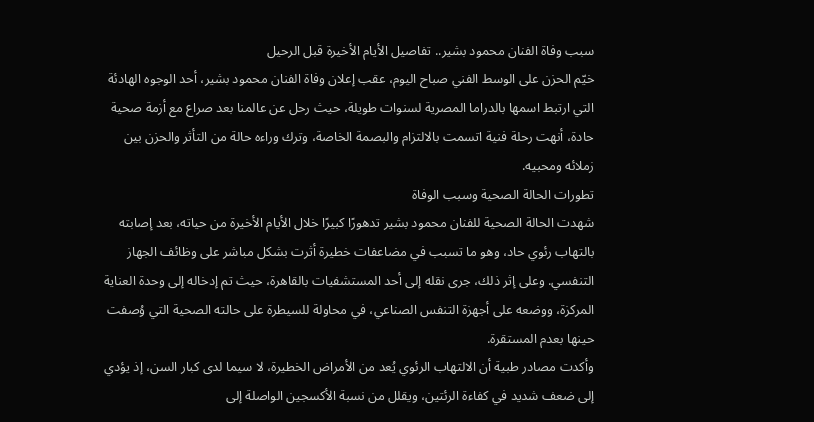سبب وفاة الفنان محمود بشير.. تفاصيل الأيام الأخيرة قبل الرحيل
خيّم الحزن على الوسط الفني صباح اليوم، عقب إعلان وفاة الفنان محمود بشير، أحد الوجوه الهادئة التي ارتبط اسمها بالدراما المصرية لسنوات طويلة، حيث رحل عن عالمنا بعد صراع مع أزمة صحية حادة، أنهت رحلة فنية اتسمت بالالتزام والبصمة الخاصة، وترك وراءه حالة من التأثر والحزن بين زملائه ومحبيه.
تطورات الحالة الصحية وسبب الوفاة
شهدت الحالة الصحية للفنان محمود بشير تدهورًا كبيرًا خلال الأيام الأخيرة من حياته، بعد إصابته بالتهاب رئوي حاد، وهو ما تسبب في مضاعفات خطيرة أثرت بشكل مباشر على وظائف الجهاز التنفسي. وعلى إثر ذلك، جرى نقله إلى أحد المستشفيات بالقاهرة، حيث تم إدخاله إلى وحدة العناية المركزة، ووضعه على أجهزة التنفس الصناعي، في محاولة للسيطرة على حالته الصحية التي وُصفت حينها بعدم المستقرة.
وأكدت مصادر طبية أن الالتهاب الرئوي يُعد من الأمراض الخطيرة، لا سيما لدى كبار السن، إذ يؤدي إلى ضعف شديد في كفاءة الرئتين، ويقلل من نسبة الأكسجين الواصلة إلى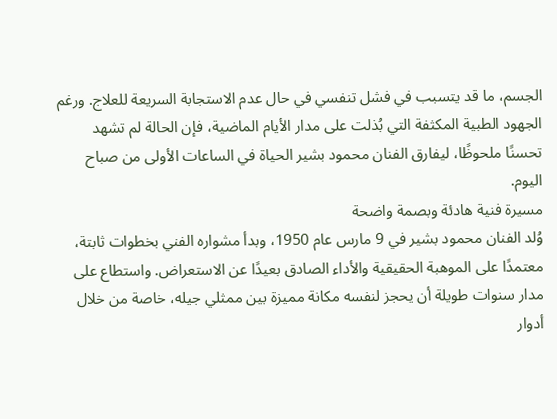الجسم، ما قد يتسبب في فشل تنفسي في حال عدم الاستجابة السريعة للعلاج. ورغم الجهود الطبية المكثفة التي بُذلت على مدار الأيام الماضية، فإن الحالة لم تشهد تحسنًا ملحوظًا، ليفارق الفنان محمود بشير الحياة في الساعات الأولى من صباح اليوم.
مسيرة فنية هادئة وبصمة واضحة
وُلد الفنان محمود بشير في 9 مارس عام 1950، وبدأ مشواره الفني بخطوات ثابتة، معتمدًا على الموهبة الحقيقية والأداء الصادق بعيدًا عن الاستعراض. واستطاع على مدار سنوات طويلة أن يحجز لنفسه مكانة مميزة بين ممثلي جيله، خاصة من خلال أدوار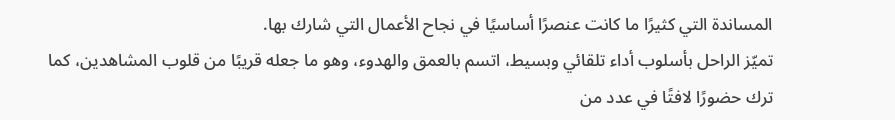المساندة التي كثيرًا ما كانت عنصرًا أساسيًا في نجاح الأعمال التي شارك بها.
تميّز الراحل بأسلوب أداء تلقائي وبسيط، اتسم بالعمق والهدوء، وهو ما جعله قريبًا من قلوب المشاهدين، كما ترك حضورًا لافتًا في عدد من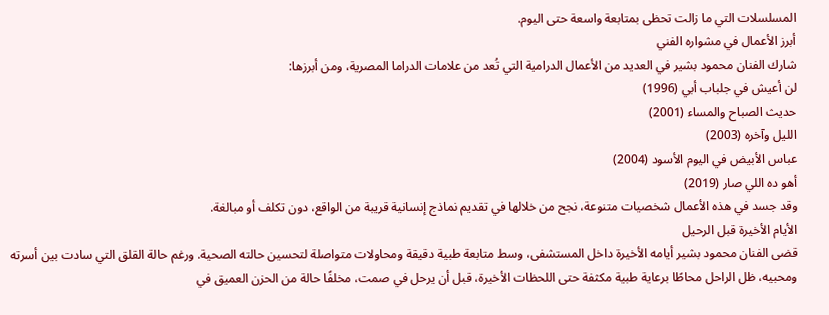المسلسلات التي ما زالت تحظى بمتابعة واسعة حتى اليوم.
أبرز الأعمال في مشواره الفني
شارك الفنان محمود بشير في العديد من الأعمال الدرامية التي تُعد من علامات الدراما المصرية، ومن أبرزها:
لن أعيش في جلباب أبي (1996)
حديث الصباح والمساء (2001)
الليل وآخره (2003)
عباس الأبيض في اليوم الأسود (2004)
أهو ده اللي صار (2019)
وقد جسد في هذه الأعمال شخصيات متنوعة، نجح من خلالها في تقديم نماذج إنسانية قريبة من الواقع، دون تكلف أو مبالغة.
الأيام الأخيرة قبل الرحيل
قضى الفنان محمود بشير أيامه الأخيرة داخل المستشفى، وسط متابعة طبية دقيقة ومحاولات متواصلة لتحسين حالته الصحية. ورغم حالة القلق التي سادت بين أسرته ومحبيه، ظل الراحل محاطًا برعاية طبية مكثفة حتى اللحظات الأخيرة، قبل أن يرحل في صمت، مخلفًا حالة من الحزن العميق في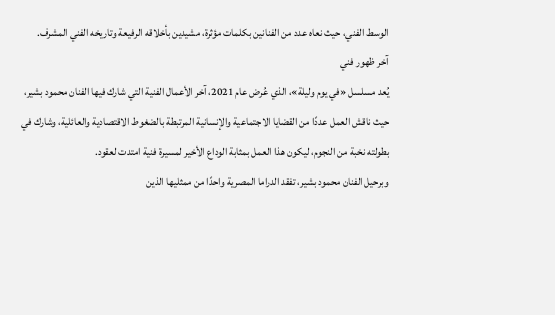الوسط الفني، حيث نعاه عدد من الفنانين بكلمات مؤثرة، مشيدين بأخلاقه الرفيعة وتاريخه الفني المشرف.
آخر ظهور فني
يُعد مسلسل «في يوم وليلة»، الذي عُرض عام 2021، آخر الأعمال الفنية التي شارك فيها الفنان محمود بشير، حيث ناقش العمل عددًا من القضايا الاجتماعية والإنسانية المرتبطة بالضغوط الاقتصادية والعائلية، وشارك في بطولته نخبة من النجوم، ليكون هذا العمل بمثابة الوداع الأخير لمسيرة فنية امتدت لعقود.
وبرحيل الفنان محمود بشير، تفقد الدراما المصرية واحدًا من ممثليها الذين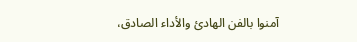آمنوا بالفن الهادئ والأداء الصادق،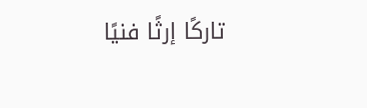تاركًا إرثًا فنيًا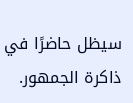سيظل حاضرًا في ذاكرة الجمهور.